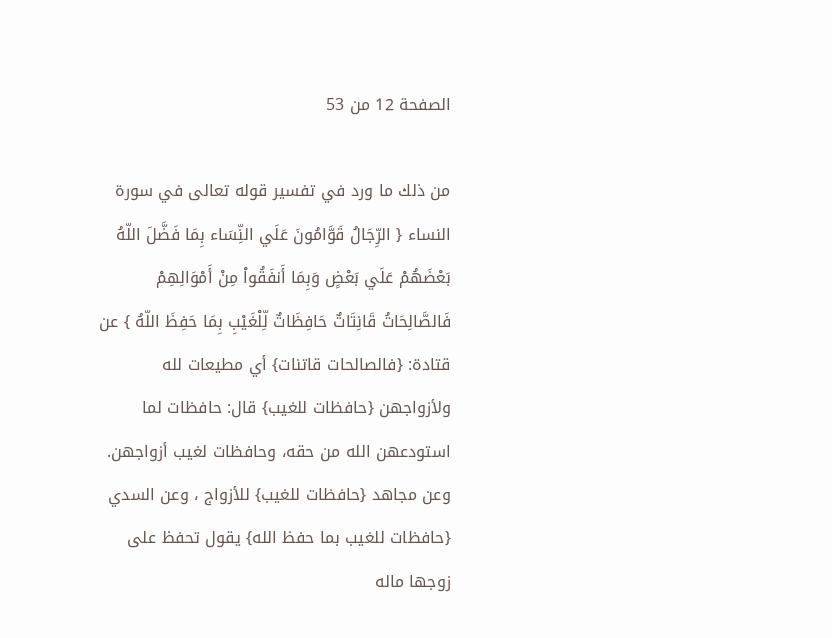الصفحة 12 من 53

من ذلك ما ورد في تفسير قوله تعالى في سورة النساء { الرِّجَالُ قَوَّامُونَ عَلَي النِّسَاء بِمَا فَضَّلَ اللّهُ بَعْضَهُمْ عَلَي بَعْضٍ وَبِمَا أَنفَقُواْ مِنْ أَمْوَالِهِمْ فَالصَّالِحَاتُ قَانِتَاتٌ حَافِظَاتٌ لِّلْغَيْبِ بِمَا حَفِظَ اللّهُ } عن قتادة: {فالصالحات قاتنات} أي مطيعات لله ولأزواجهن {حافظات للغيب} قال: حافظات لما استودعهن الله من حقه، وحافظات لغيب أزواجهن. وعن مجاهد {حافظات للغيب} للأزواج ، وعن السدي {حافظات للغيب بما حفظ الله} يقول تحفظ على زوجها ماله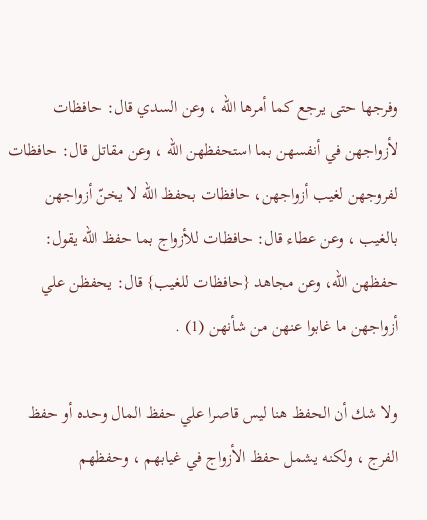وفرجها حتى يرجع كما أمرها الله ، وعن السدي قال: حافظات لأزواجهن في أنفسهن بما استحفظهن الله ، وعن مقاتل قال: حافظات لفروجهن لغيب أزواجهن، حافظات بحفظ الله لا يخنّ أزواجهن بالغيب ، وعن عطاء قال: حافظات للأزواج بما حفظ الله يقول: حفظهن الله، وعن مجاهد {حافظات للغيب} قال: يحفظن علي أزواجهن ما غابوا عنهن من شأنهن (1) .

ولا شك أن الحفظ هنا ليس قاصرا علي حفظ المال وحده أو حفظ الفرج ، ولكنه يشمل حفظ الأزواج في غيابهم ، وحفظهم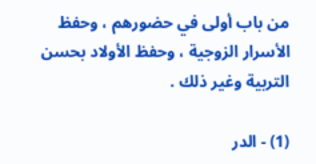من باب أولى في حضورهم ، وحفظ الأسرار الزوجية ، وحفظ الأولاد بحسن التربية وغير ذلك .

(1) - الدر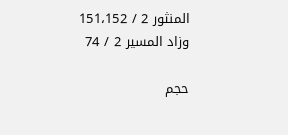المنثور 2 / 151،152 وزاد المسير 2 / 74

حجم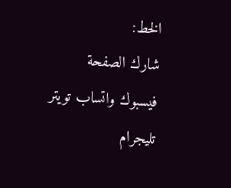الخط:
شارك الصفحة
فيسبوك واتساب تويتر تليجرام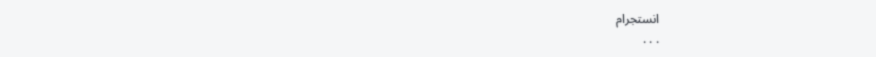انستجرام
. . .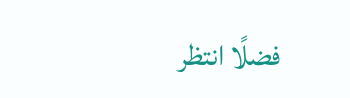فضلًا انتظر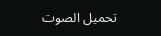تحميل الصوت